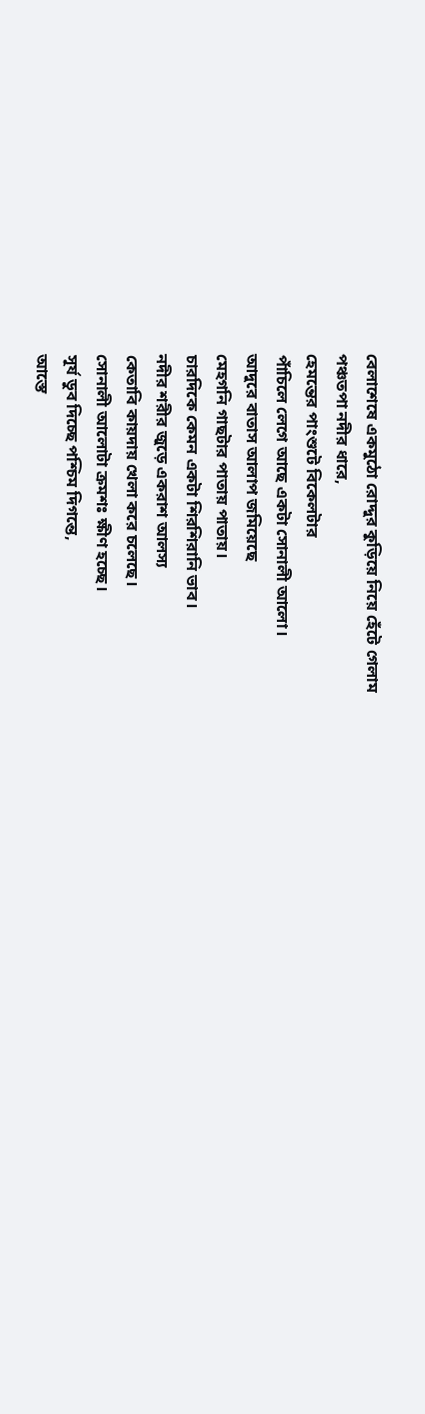বেলাশেষে একমুঠো রোদ্দুর কুড়িয়ে নিয়ে হেঁটে গেলাম
পঞ্চতপা নদীর ধারে,
হেমন্তের পাংশুটে বিকেলটার
পাঁচিলে লেগে আছে একটা সোনালী আলো।
আদুরে বাতাস আলাপ জমিয়েছে
মেহগনি গাছটার পাতায় পাতায়।
চারদিকে কেমন একটা শিরশিরানি ভাব।
নদীর শরীর জুড়ে একরাশ আলস্য
কেতাবি কায়দায় খেলা করে চলেছে।
সোনালী আলোটা ক্রমশঃ ক্ষীণ হচ্ছে।
সূর্য ডুব দিচ্ছে পশ্চিম দিগন্তে,
আস্তে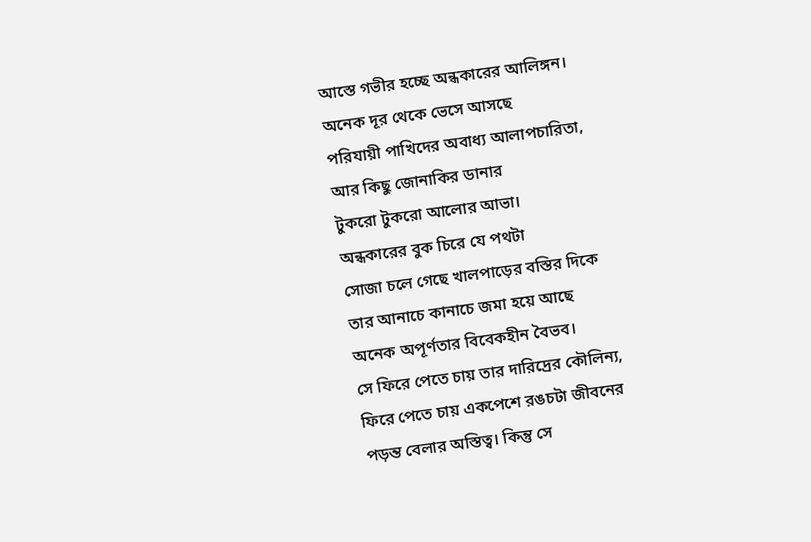আস্তে গভীর হচ্ছে অন্ধকারের আলিঙ্গন।
অনেক দূর থেকে ভেসে আসছে
পরিযায়ী পাখিদের অবাধ্য আলাপচারিতা,
আর কিছু জোনাকির ডানার
টুকরো টুকরো আলোর আভা।
অন্ধকারের বুক চিরে যে পথটা
সোজা চলে গেছে খালপাড়ের বস্তির দিকে
তার আনাচে কানাচে জমা হয়ে আছে
অনেক অপূর্ণতার বিবেকহীন বৈভব।
সে ফিরে পেতে চায় তার দারিদ্রের কৌলিন্য,
ফিরে পেতে চায় একপেশে রঙচটা জীবনের
পড়ন্ত বেলার অস্তিত্ব। কিন্তু সে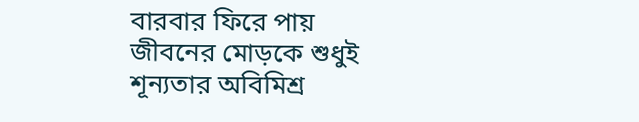বারবার ফিরে পায়
জীবনের মোড়কে শুধুই শূন্যতার অবিমিশ্র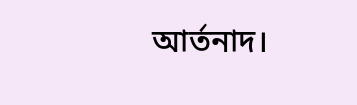আর্তনাদ।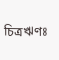চিত্রঋণঃ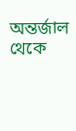অন্তর্জাল থেকে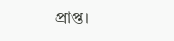প্রাপ্ত।